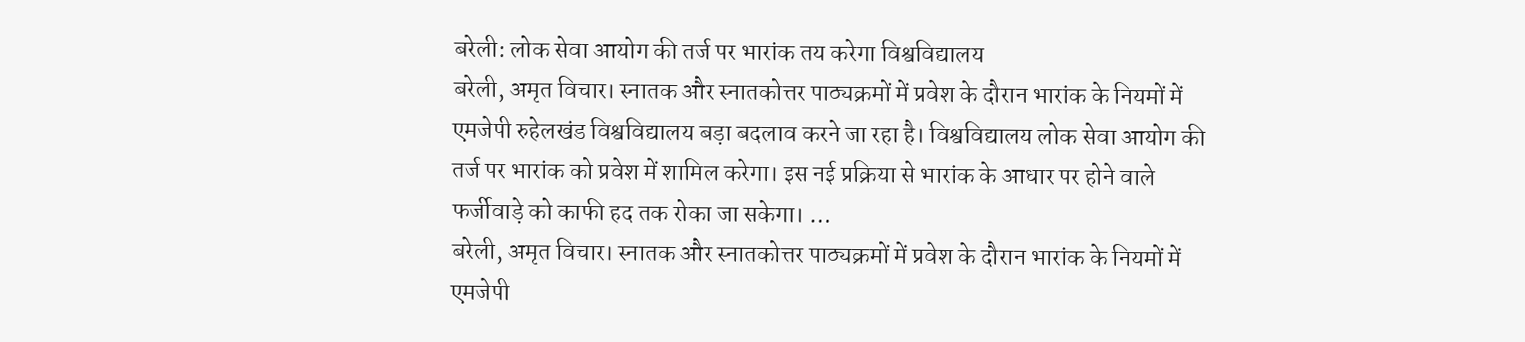बरेली: लोक सेवा आयोग की तर्ज पर भारांक तय करेगा विश्वविद्यालय
बरेली, अमृत विचार। स्नातक और स्नातकोत्तर पाठ्यक्रमों में प्रवेश के दौरान भारांक के नियमों में एमजेपी रुहेलखंड विश्वविद्यालय बड़ा बदलाव करने जा रहा है। विश्वविद्यालय लोक सेवा आयोग की तर्ज पर भारांक को प्रवेश में शामिल करेगा। इस नई प्रक्रिया से भारांक के आधार पर होने वाले फर्जीवाड़े को काफी हद तक रोका जा सकेगा। …
बरेली, अमृत विचार। स्नातक और स्नातकोत्तर पाठ्यक्रमों में प्रवेश के दौरान भारांक के नियमों में एमजेपी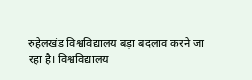रुहेलखंड विश्वविद्यालय बड़ा बदलाव करने जा रहा है। विश्वविद्यालय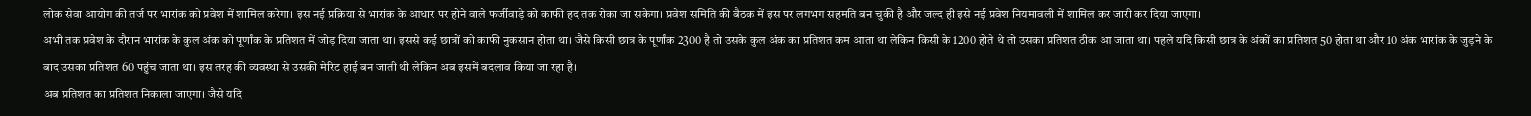लोक सेवा आयोग की तर्ज पर भारांक को प्रवेश में शामिल करेगा। इस नई प्रक्रिया से भारांक के आधार पर होने वाले फर्जीवाड़े को काफी हद तक रोका जा सकेगा। प्रवेश समिति की बैठक में इस पर लगभग सहमति बन चुकी है और जल्द ही इसे नई प्रवेश नियमावली में शामिल कर जारी कर दिया जाएगा।
अभी तक प्रवेश के दौरान भारांक के कुल अंक को पूर्णांक के प्रतिशत में जोड़ दिया जाता था। इससे कई छात्रों को काफी नुकसान होता था। जैसे किसी छात्र के पूर्णांक 2300 है तो उसके कुल अंक का प्रतिशत कम आता था लेकिन किसी के 1200 होते थे तो उसका प्रतिशत ठीक आ जाता था। पहले यदि किसी छात्र के अंकों का प्रतिशत 50 होता था और 10 अंक भारांक के जुड़ने के बाद उसका प्रतिशत 60 पहुंच जाता था। इस तरह की व्यवस्था से उसकी मेरिट हाई बन जाती थी लेकिन अब इसमें बदलाव किया जा रहा है।
अब प्रतिशत का प्रतिशत निकाला जाएगा। जैसे यदि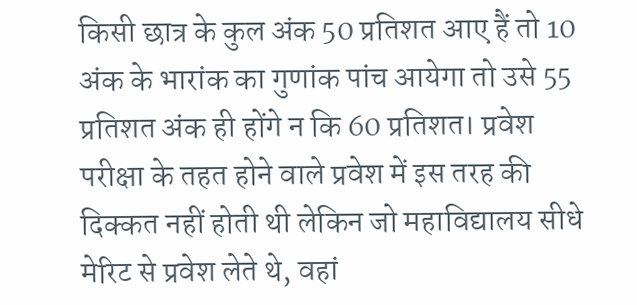किसी छात्र के कुल अंक 50 प्रतिशत आए हैं तो 10 अंक के भारांक का गुणांक पांच आयेगा तो उसे 55 प्रतिशत अंक ही होंगे न कि 60 प्रतिशत। प्रवेश परीक्षा के तहत होने वाले प्रवेश में इस तरह की दिक्कत नहीं होती थी लेकिन जो महाविद्यालय सीधे मेरिट से प्रवेश लेते थे, वहां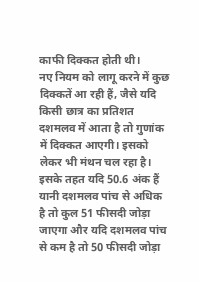काफी दिक्कत होती थी।
नए नियम को लागू करने में कुछ दिक्कतें आ रही हैं, जैसे यदि किसी छात्र का प्रतिशत दशमलव में आता है तो गुणांक में दिक्कत आएगी। इसको लेकर भी मंथन चल रहा है। इसके तहत यदि 50.6 अंक हैं यानी दशमलव पांच से अधिक है तो कुल 51 फीसदी जोड़ा जाएगा और यदि दशमलव पांच से कम है तो 50 फीसदी जोड़ा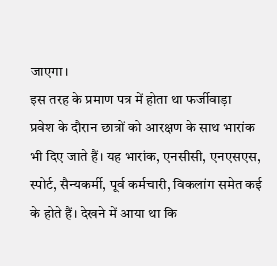जाएगा।
इस तरह के प्रमाण पत्र में होता था फर्जीवाड़ा
प्रवेश के दौरान छात्रों को आरक्षण के साथ भारांक भी दिए जाते हैं। यह भारांक, एनसीसी, एनएसएस, स्पोर्ट, सैन्यकर्मी, पूर्व कर्मचारी, विकलांग समेत कई के होते हैं। देखने में आया था कि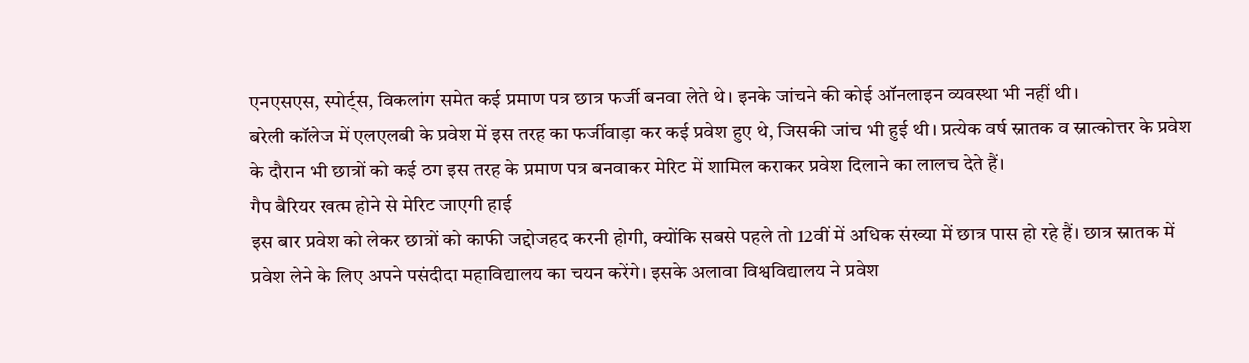एनएसएस, स्पोर्ट्स, विकलांग समेत कई प्रमाण पत्र छात्र फर्जी बनवा लेते थे। इनके जांचने की कोई ऑनलाइन व्यवस्था भी नहीं थी।
बरेली कॉलेज में एलएलबी के प्रवेश में इस तरह का फर्जीवाड़ा कर कई प्रवेश हुए थे, जिसकी जांच भी हुई थी। प्रत्येक वर्ष स्नातक व स्नात्कोत्तर के प्रवेश के दौरान भी छात्रों को कई ठग इस तरह के प्रमाण पत्र बनवाकर मेरिट में शामिल कराकर प्रवेश दिलाने का लालच देते हैं।
गैप बैरियर खत्म होने से मेरिट जाएगी हाई
इस बार प्रवेश को लेकर छात्रों को काफी जद्दोजहद करनी होगी, क्योंकि सबसे पहले तो 12वीं में अधिक संख्या में छात्र पास हो रहे हैं। छात्र स्नातक में प्रवेश लेने के लिए अपने पसंदीदा महाविद्यालय का चयन करेंगे। इसके अलावा विश्वविद्यालय ने प्रवेश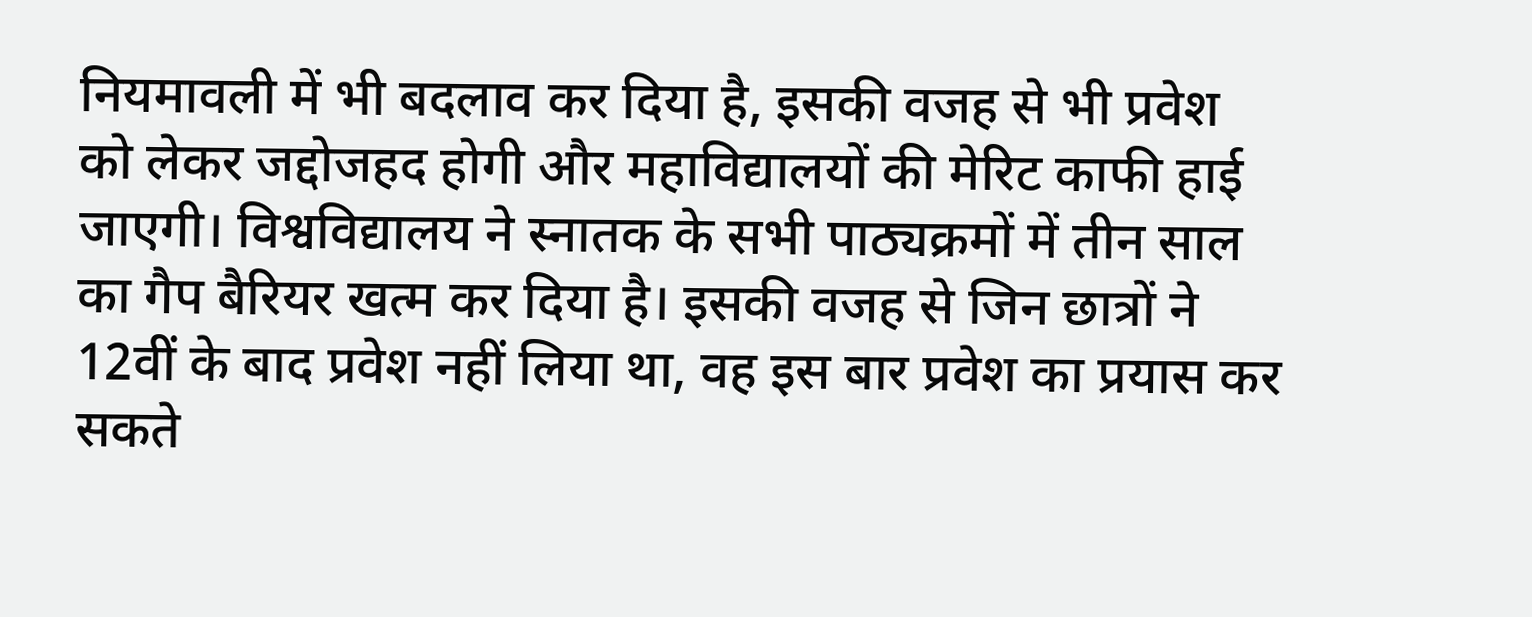नियमावली में भी बदलाव कर दिया है, इसकी वजह से भी प्रवेश को लेकर जद्दोजहद होगी और महाविद्यालयों की मेरिट काफी हाई जाएगी। विश्वविद्यालय ने स्नातक के सभी पाठ्यक्रमों में तीन साल का गैप बैरियर खत्म कर दिया है। इसकी वजह से जिन छात्रों ने 12वीं के बाद प्रवेश नहीं लिया था, वह इस बार प्रवेश का प्रयास कर सकते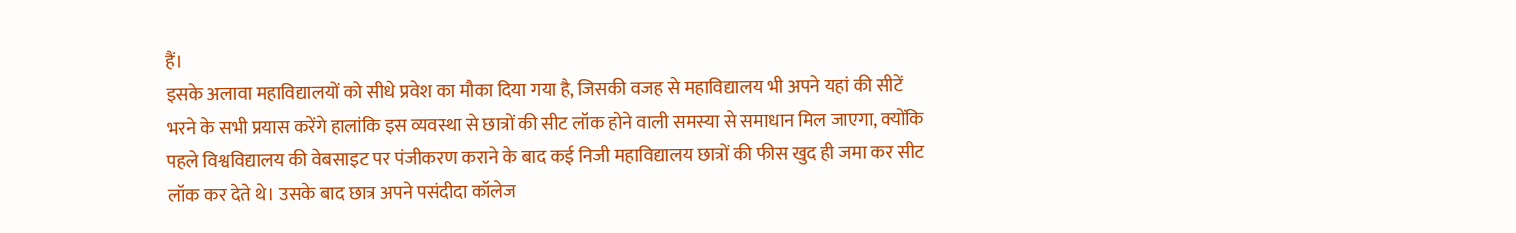हैं।
इसके अलावा महाविद्यालयों को सीधे प्रवेश का मौका दिया गया है, जिसकी वजह से महाविद्यालय भी अपने यहां की सीटें भरने के सभी प्रयास करेंगे हालांकि इस व्यवस्था से छात्रों की सीट लॉक होने वाली समस्या से समाधान मिल जाएगा, क्योंकि पहले विश्वविद्यालय की वेबसाइट पर पंजीकरण कराने के बाद कई निजी महाविद्यालय छात्रों की फीस खुद ही जमा कर सीट लॉक कर देते थे। उसके बाद छात्र अपने पसंदीदा कॉलेज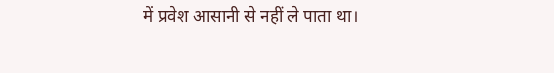में प्रवेश आसानी से नहीं ले पाता था।